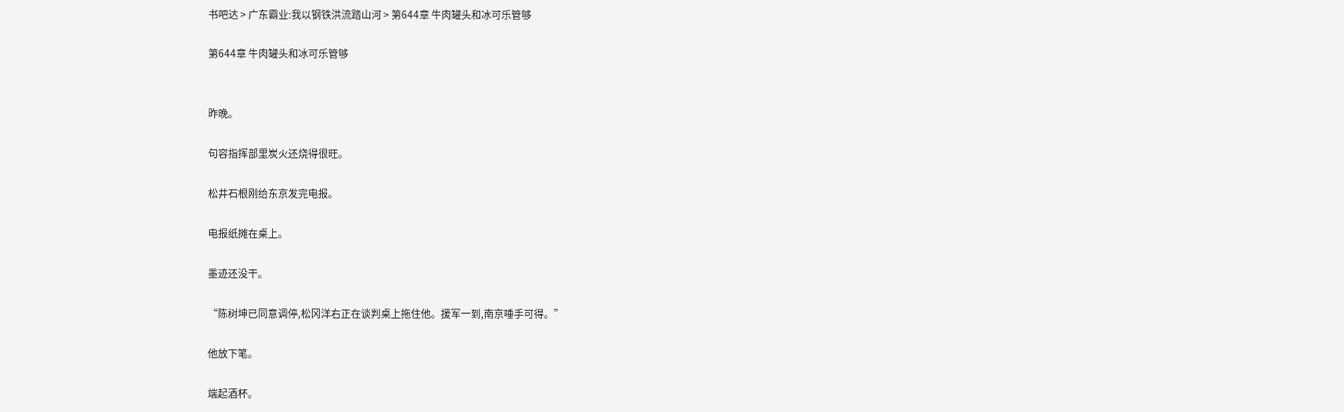书吧达 > 广东霸业:我以钢铁洪流踏山河 > 第644章 牛肉罐头和冰可乐管够

第644章 牛肉罐头和冰可乐管够


昨晚。

句容指挥部里炭火还烧得很旺。

松井石根刚给东京发完电报。

电报纸摊在桌上。

墨迹还没干。

“陈树坤已同意调停,松冈洋右正在谈判桌上拖住他。援军一到,南京唾手可得。”

他放下笔。

端起酒杯。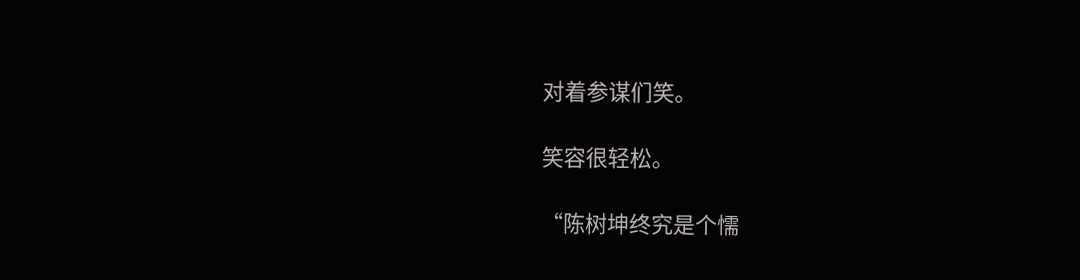对着参谋们笑。

笑容很轻松。

“陈树坤终究是个懦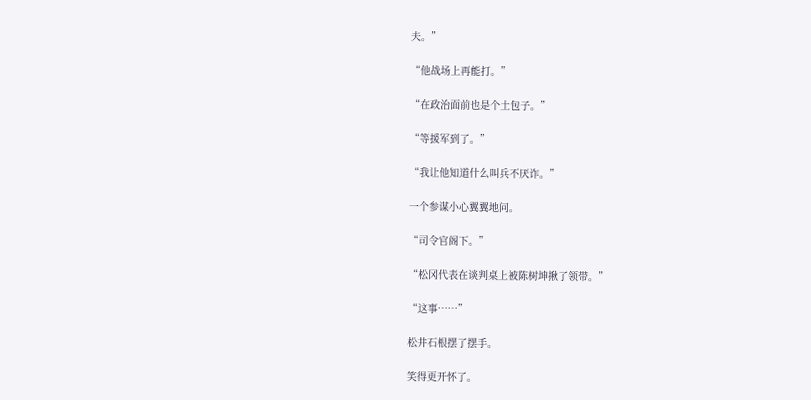夫。”

“他战场上再能打。”

“在政治面前也是个土包子。”

“等援军到了。”

“我让他知道什么叫兵不厌诈。”

一个参谋小心翼翼地问。

“司令官阁下。”

“松冈代表在谈判桌上被陈树坤揪了领带。”

“这事……”

松井石根摆了摆手。

笑得更开怀了。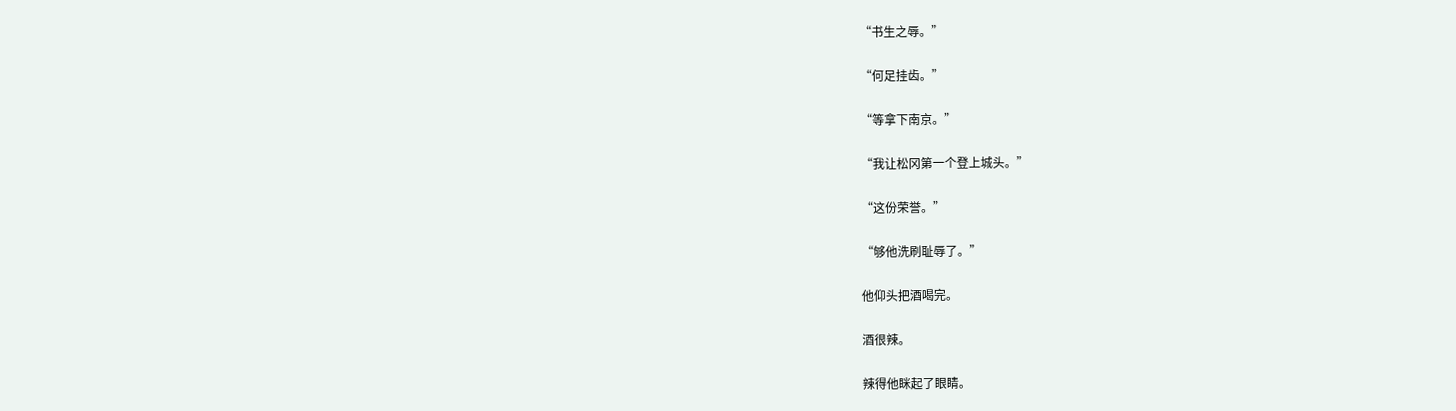“书生之辱。”

“何足挂齿。”

“等拿下南京。”

“我让松冈第一个登上城头。”

“这份荣誉。”

“够他洗刷耻辱了。”

他仰头把酒喝完。

酒很辣。

辣得他眯起了眼睛。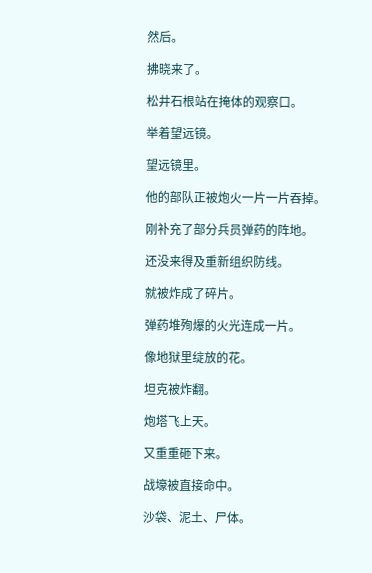然后。

拂晓来了。

松井石根站在掩体的观察口。

举着望远镜。

望远镜里。

他的部队正被炮火一片一片吞掉。

刚补充了部分兵员弹药的阵地。

还没来得及重新组织防线。

就被炸成了碎片。

弹药堆殉爆的火光连成一片。

像地狱里绽放的花。

坦克被炸翻。

炮塔飞上天。

又重重砸下来。

战壕被直接命中。

沙袋、泥土、尸体。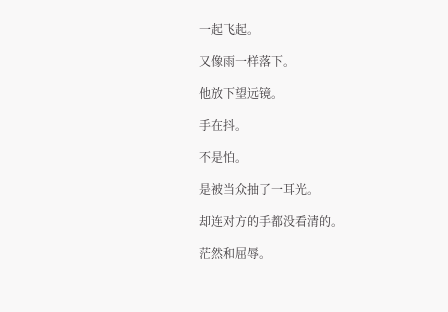一起飞起。

又像雨一样落下。

他放下望远镜。

手在抖。

不是怕。

是被当众抽了一耳光。

却连对方的手都没看清的。

茫然和屈辱。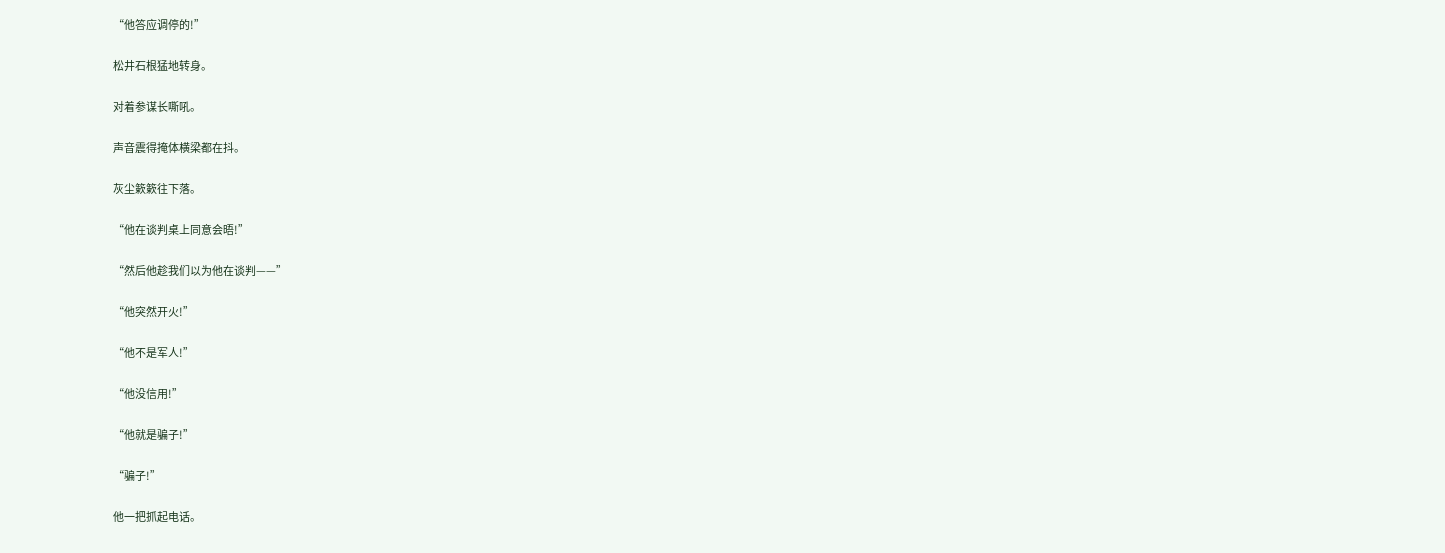“他答应调停的!”

松井石根猛地转身。

对着参谋长嘶吼。

声音震得掩体横梁都在抖。

灰尘簌簌往下落。

“他在谈判桌上同意会晤!”

“然后他趁我们以为他在谈判——”

“他突然开火!”

“他不是军人!”

“他没信用!”

“他就是骗子!”

“骗子!”

他一把抓起电话。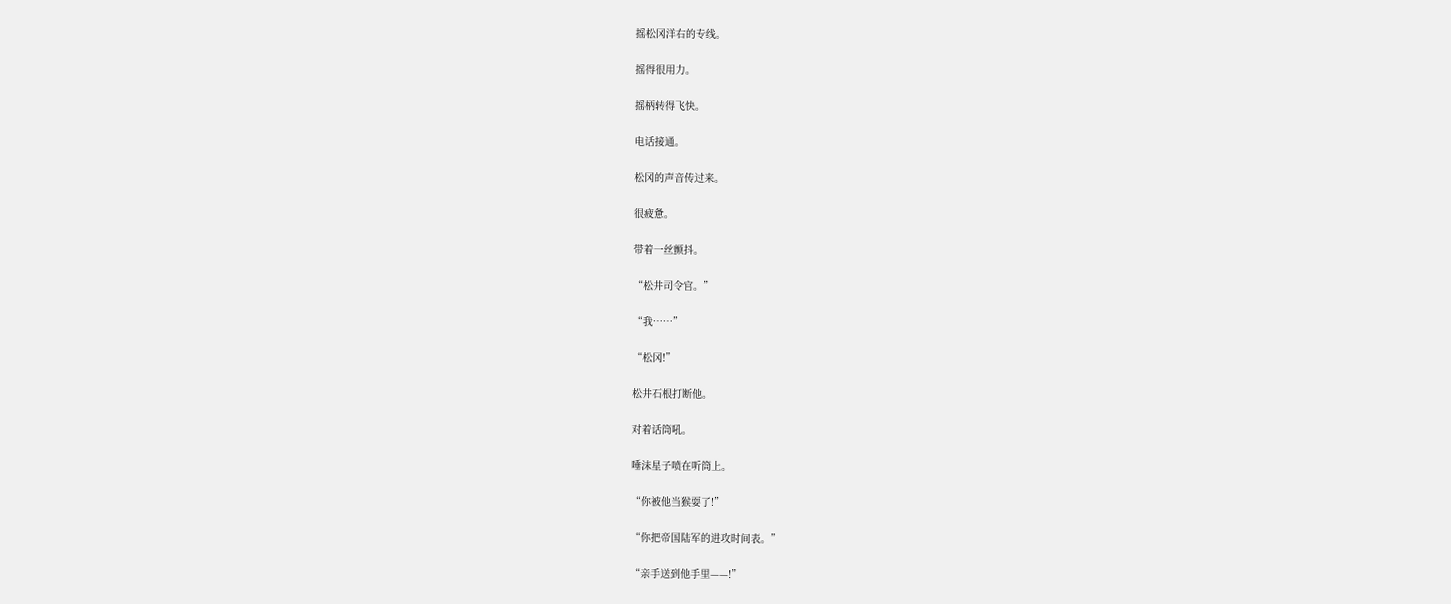摇松冈洋右的专线。

摇得很用力。

摇柄转得飞快。

电话接通。

松冈的声音传过来。

很疲惫。

带着一丝颤抖。

“松井司令官。”

“我……”

“松冈!”

松井石根打断他。

对着话筒吼。

唾沫星子喷在听筒上。

“你被他当猴耍了!”

“你把帝国陆军的进攻时间表。”

“亲手送到他手里——!”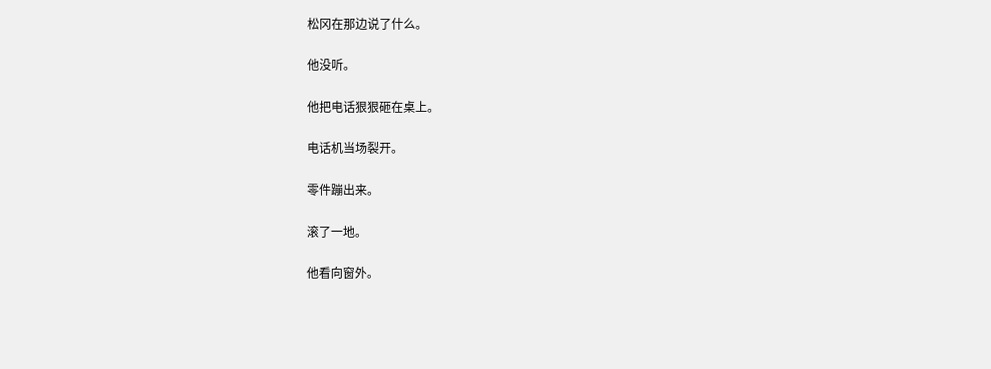松冈在那边说了什么。

他没听。

他把电话狠狠砸在桌上。

电话机当场裂开。

零件蹦出来。

滚了一地。

他看向窗外。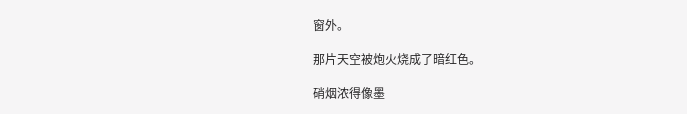窗外。

那片天空被炮火烧成了暗红色。

硝烟浓得像墨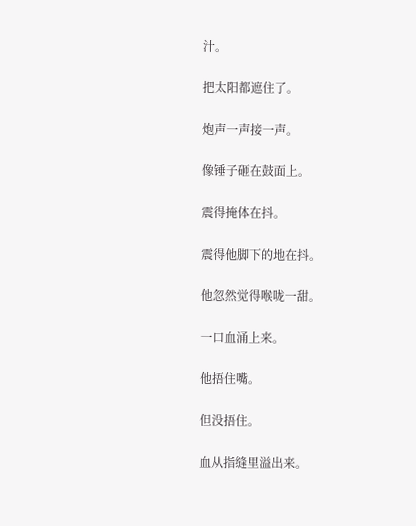汁。

把太阳都遮住了。

炮声一声接一声。

像锤子砸在鼓面上。

震得掩体在抖。

震得他脚下的地在抖。

他忽然觉得喉咙一甜。

一口血涌上来。

他捂住嘴。

但没捂住。

血从指缝里溢出来。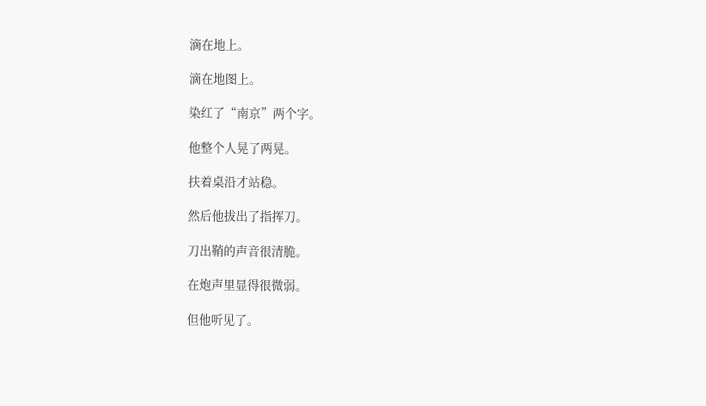滴在地上。

滴在地图上。

染红了“南京”两个字。

他整个人晃了两晃。

扶着桌沿才站稳。

然后他拔出了指挥刀。

刀出鞘的声音很清脆。

在炮声里显得很微弱。

但他听见了。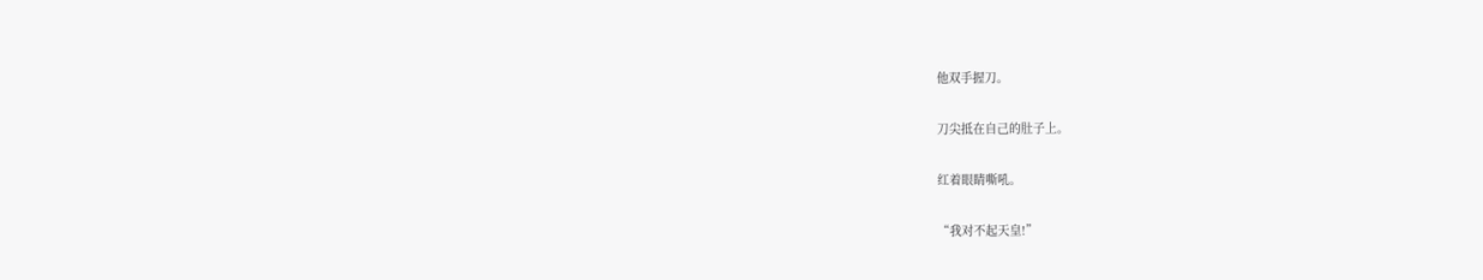他双手握刀。

刀尖抵在自己的肚子上。

红着眼睛嘶吼。

“我对不起天皇!”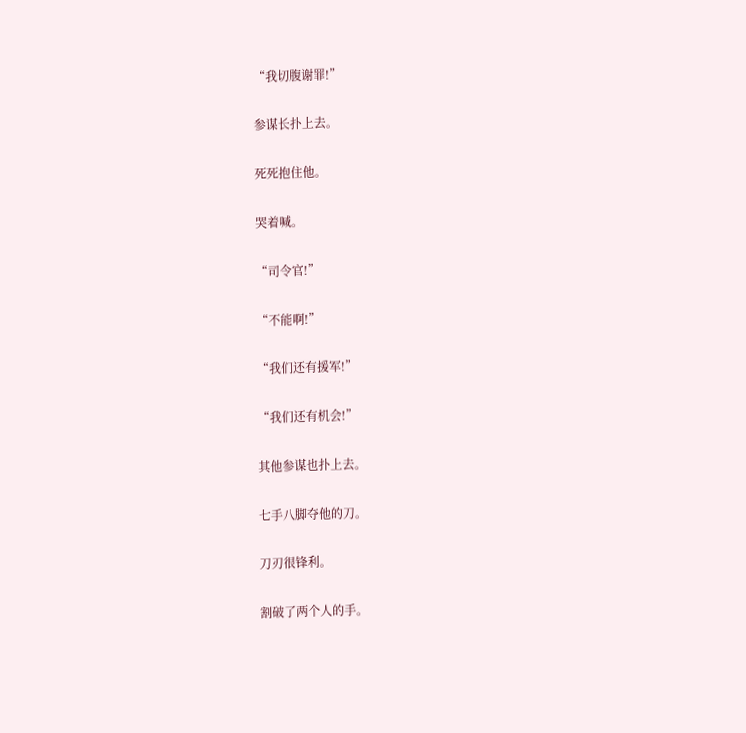“我切腹谢罪!”

参谋长扑上去。

死死抱住他。

哭着喊。

“司令官!”

“不能啊!”

“我们还有援军!”

“我们还有机会!”

其他参谋也扑上去。

七手八脚夺他的刀。

刀刃很锋利。

割破了两个人的手。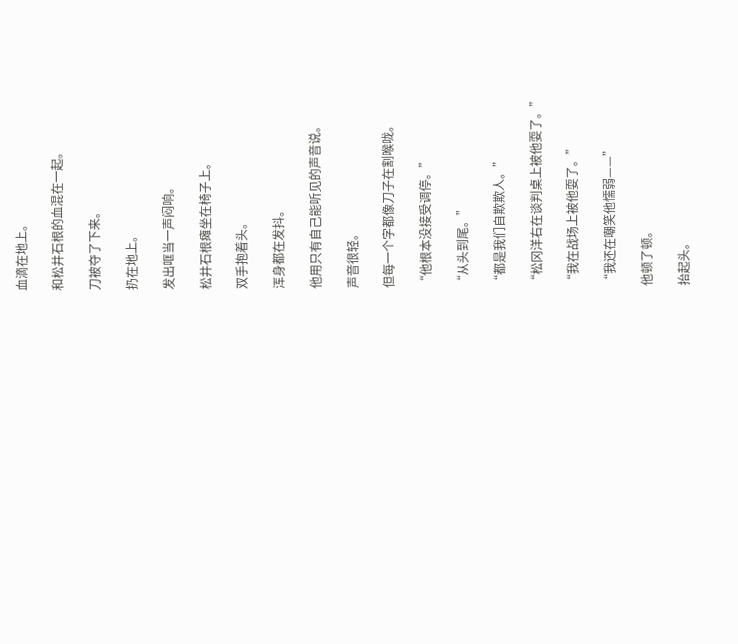血滴在地上。

和松井石根的血混在一起。

刀被夺了下来。

扔在地上。

发出哐当一声闷响。

松井石根瘫坐在椅子上。

双手抱着头。

浑身都在发抖。

他用只有自己能听见的声音说。

声音很轻。

但每一个字都像刀子在割喉咙。

“他根本没接受调停。”

“从头到尾。”

“都是我们自欺欺人。”

“松冈洋右在谈判桌上被他耍了。”

“我在战场上被他耍了。”

“我还在嘲笑他懦弱——”

他顿了顿。

抬起头。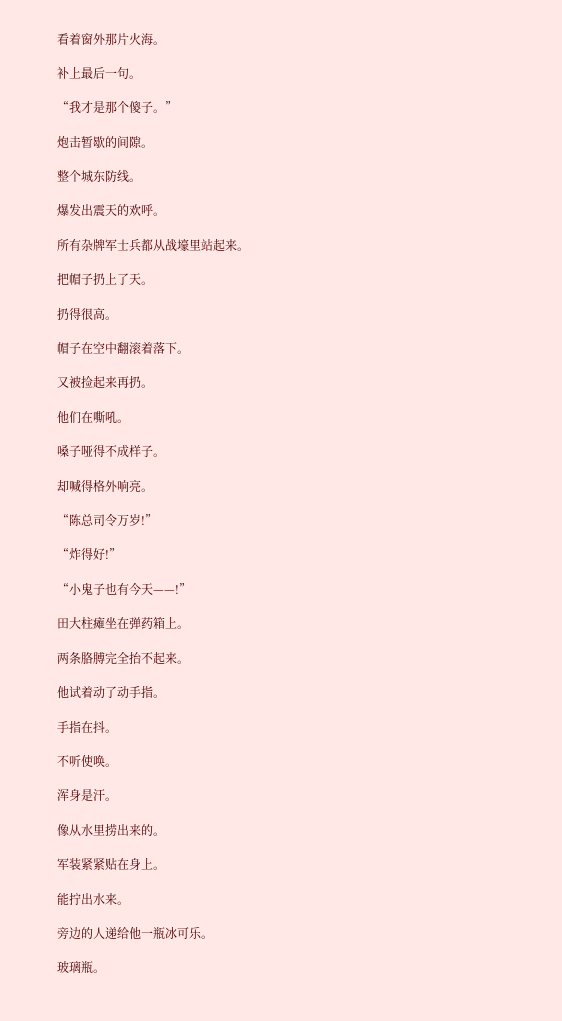看着窗外那片火海。

补上最后一句。

“我才是那个傻子。”

炮击暂歇的间隙。

整个城东防线。

爆发出震天的欢呼。

所有杂牌军士兵都从战壕里站起来。

把帽子扔上了天。

扔得很高。

帽子在空中翻滚着落下。

又被捡起来再扔。

他们在嘶吼。

嗓子哑得不成样子。

却喊得格外响亮。

“陈总司令万岁!”

“炸得好!”

“小鬼子也有今天——!”

田大柱瘫坐在弹药箱上。

两条胳膊完全抬不起来。

他试着动了动手指。

手指在抖。

不听使唤。

浑身是汗。

像从水里捞出来的。

军装紧紧贴在身上。

能拧出水来。

旁边的人递给他一瓶冰可乐。

玻璃瓶。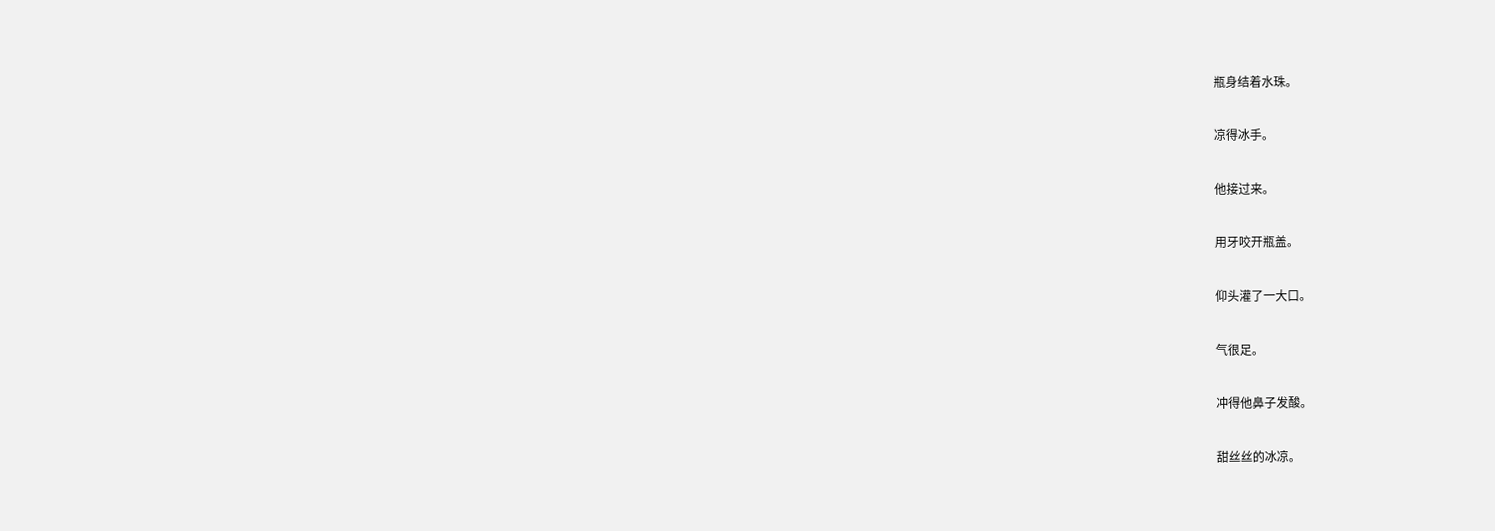瓶身结着水珠。

凉得冰手。

他接过来。

用牙咬开瓶盖。

仰头灌了一大口。

气很足。

冲得他鼻子发酸。

甜丝丝的冰凉。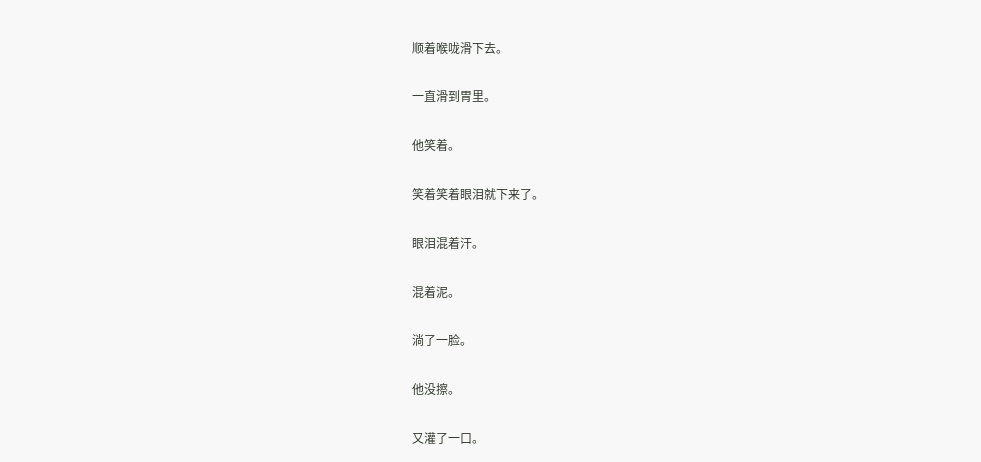顺着喉咙滑下去。

一直滑到胃里。

他笑着。

笑着笑着眼泪就下来了。

眼泪混着汗。

混着泥。

淌了一脸。

他没擦。

又灌了一口。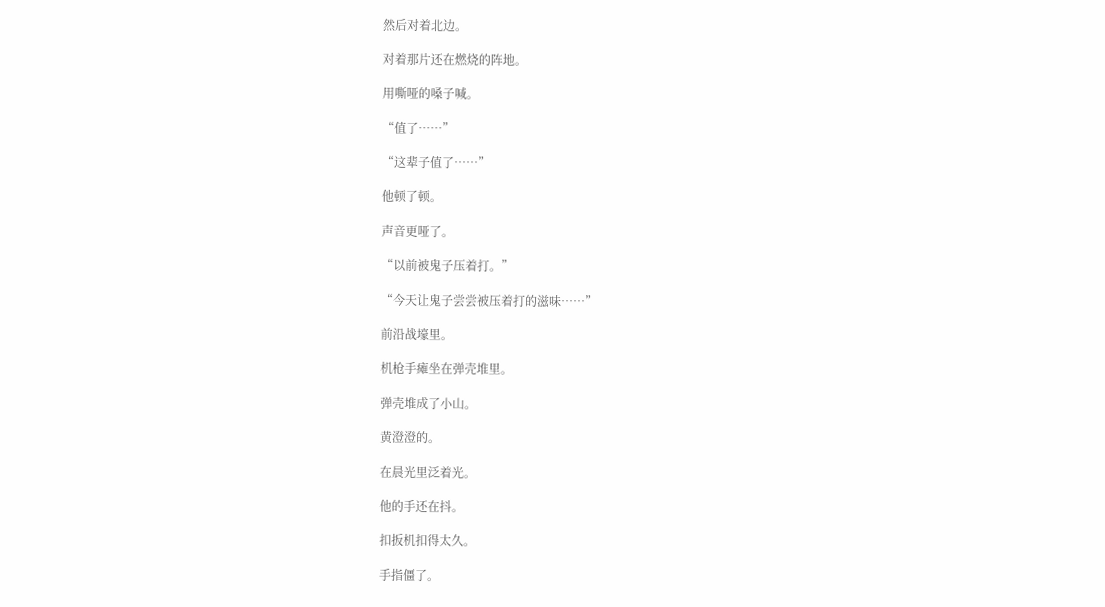然后对着北边。

对着那片还在燃烧的阵地。

用嘶哑的嗓子喊。

“值了……”

“这辈子值了……”

他顿了顿。

声音更哑了。

“以前被鬼子压着打。”

“今天让鬼子尝尝被压着打的滋味……”

前沿战壕里。

机枪手瘫坐在弹壳堆里。

弹壳堆成了小山。

黄澄澄的。

在晨光里泛着光。

他的手还在抖。

扣扳机扣得太久。

手指僵了。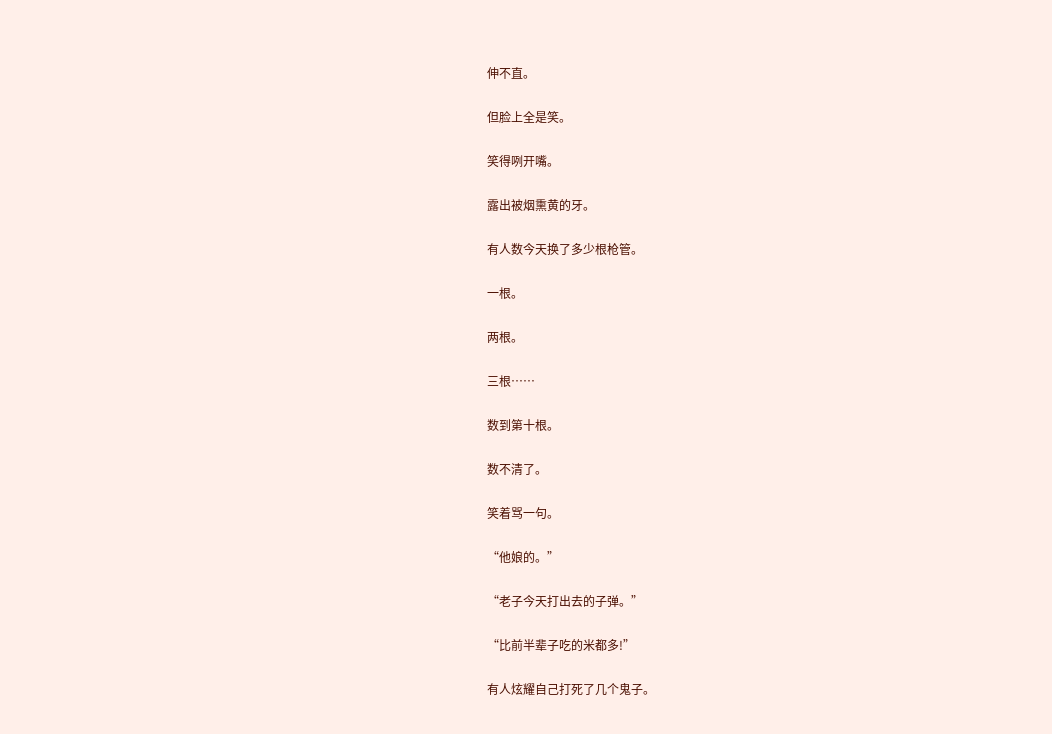伸不直。

但脸上全是笑。

笑得咧开嘴。

露出被烟熏黄的牙。

有人数今天换了多少根枪管。

一根。

两根。

三根……

数到第十根。

数不清了。

笑着骂一句。

“他娘的。”

“老子今天打出去的子弹。”

“比前半辈子吃的米都多!”

有人炫耀自己打死了几个鬼子。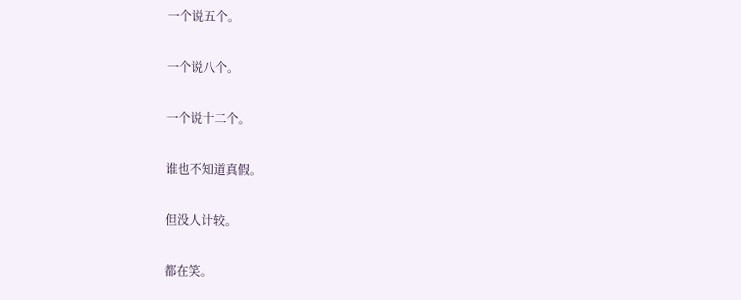一个说五个。

一个说八个。

一个说十二个。

谁也不知道真假。

但没人计较。

都在笑。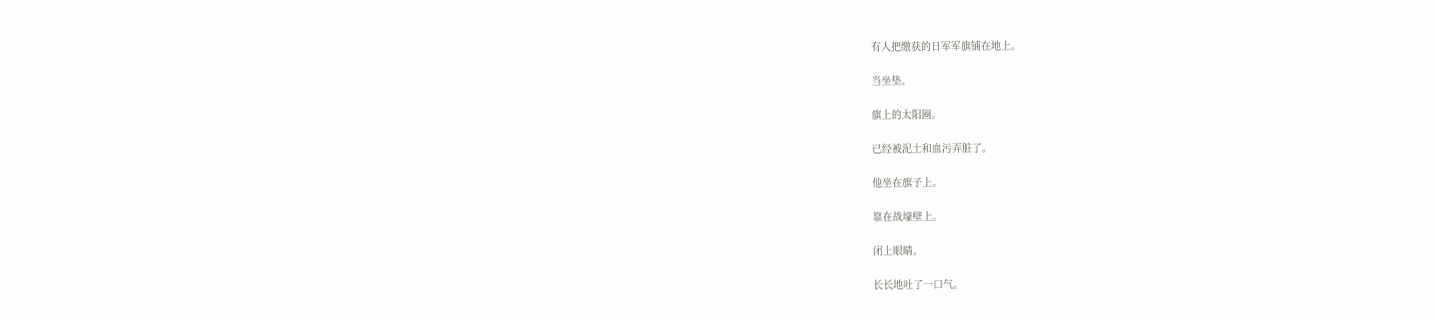有人把缴获的日军军旗铺在地上。

当坐垫。

旗上的太阳圈。

已经被泥土和血污弄脏了。

他坐在旗子上。

靠在战壕壁上。

闭上眼睛。

长长地吐了一口气。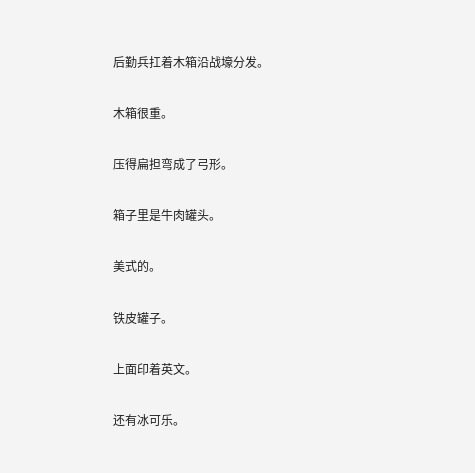后勤兵扛着木箱沿战壕分发。

木箱很重。

压得扁担弯成了弓形。

箱子里是牛肉罐头。

美式的。

铁皮罐子。

上面印着英文。

还有冰可乐。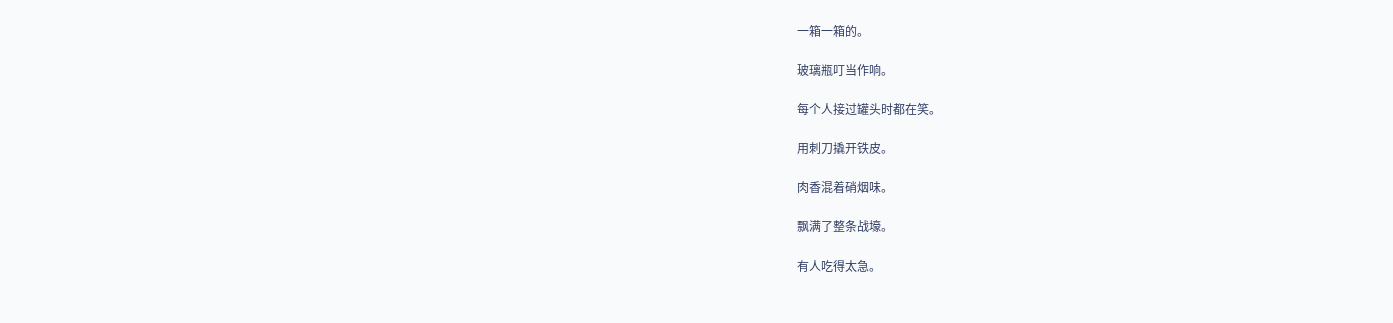一箱一箱的。

玻璃瓶叮当作响。

每个人接过罐头时都在笑。

用刺刀撬开铁皮。

肉香混着硝烟味。

飘满了整条战壕。

有人吃得太急。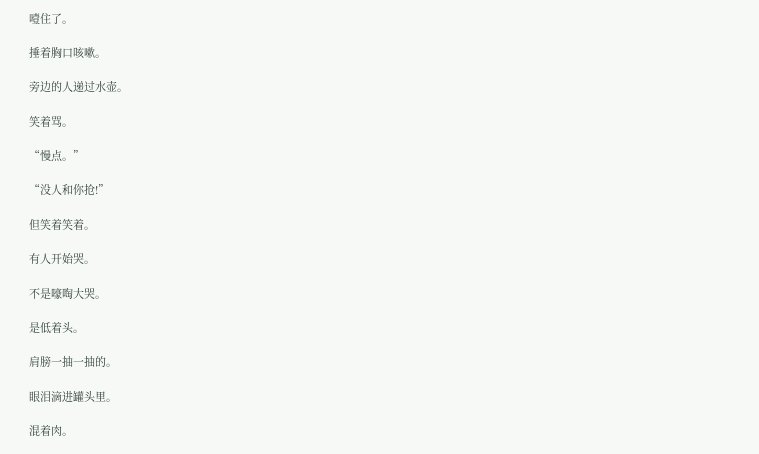噎住了。

捶着胸口咳嗽。

旁边的人递过水壶。

笑着骂。

“慢点。”

“没人和你抢!”

但笑着笑着。

有人开始哭。

不是嚎啕大哭。

是低着头。

肩膀一抽一抽的。

眼泪滴进罐头里。

混着肉。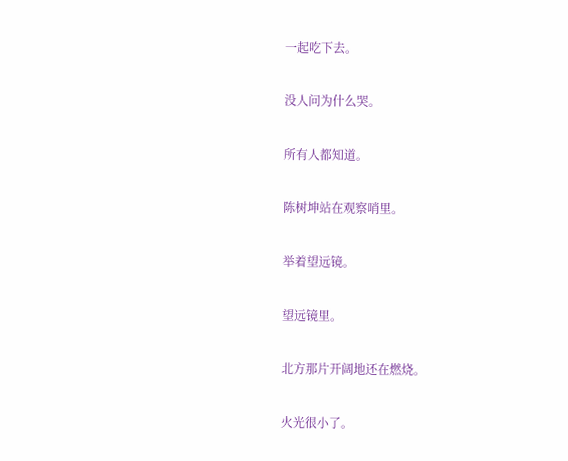一起吃下去。

没人问为什么哭。

所有人都知道。

陈树坤站在观察哨里。

举着望远镜。

望远镜里。

北方那片开阔地还在燃烧。

火光很小了。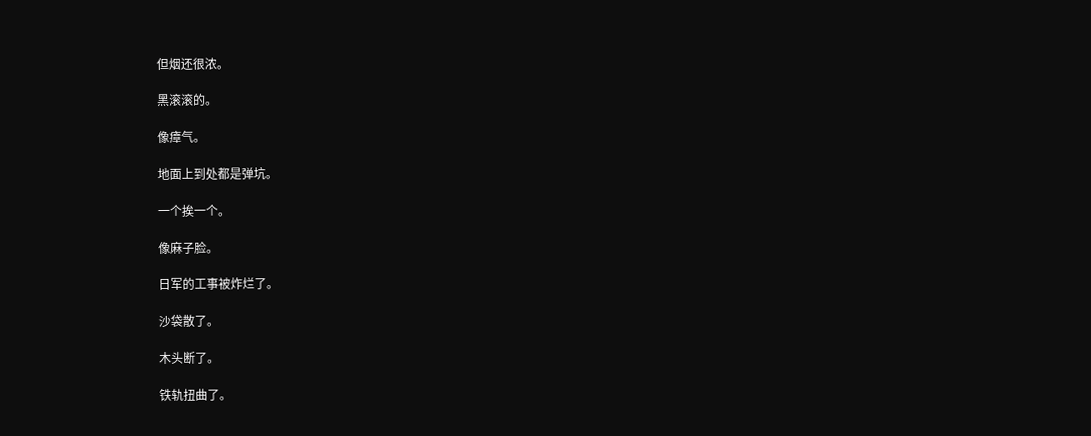但烟还很浓。

黑滚滚的。

像瘴气。

地面上到处都是弹坑。

一个挨一个。

像麻子脸。

日军的工事被炸烂了。

沙袋散了。

木头断了。

铁轨扭曲了。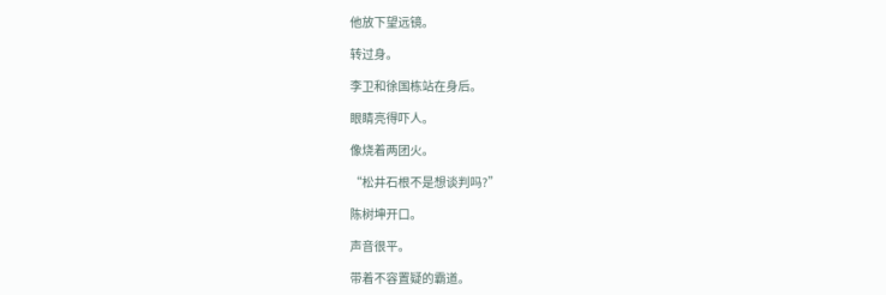他放下望远镜。

转过身。

李卫和徐国栋站在身后。

眼睛亮得吓人。

像烧着两团火。

“松井石根不是想谈判吗?”

陈树坤开口。

声音很平。

带着不容置疑的霸道。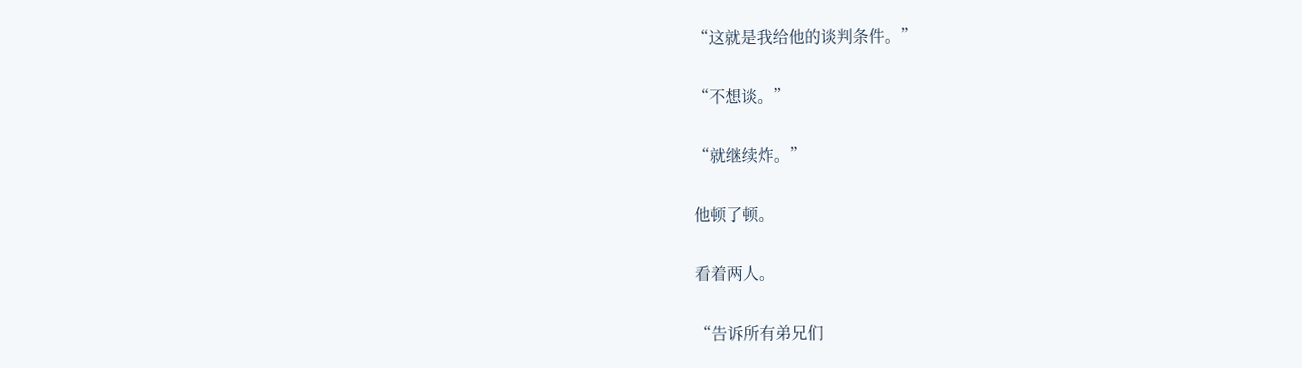“这就是我给他的谈判条件。”

“不想谈。”

“就继续炸。”

他顿了顿。

看着两人。

“告诉所有弟兄们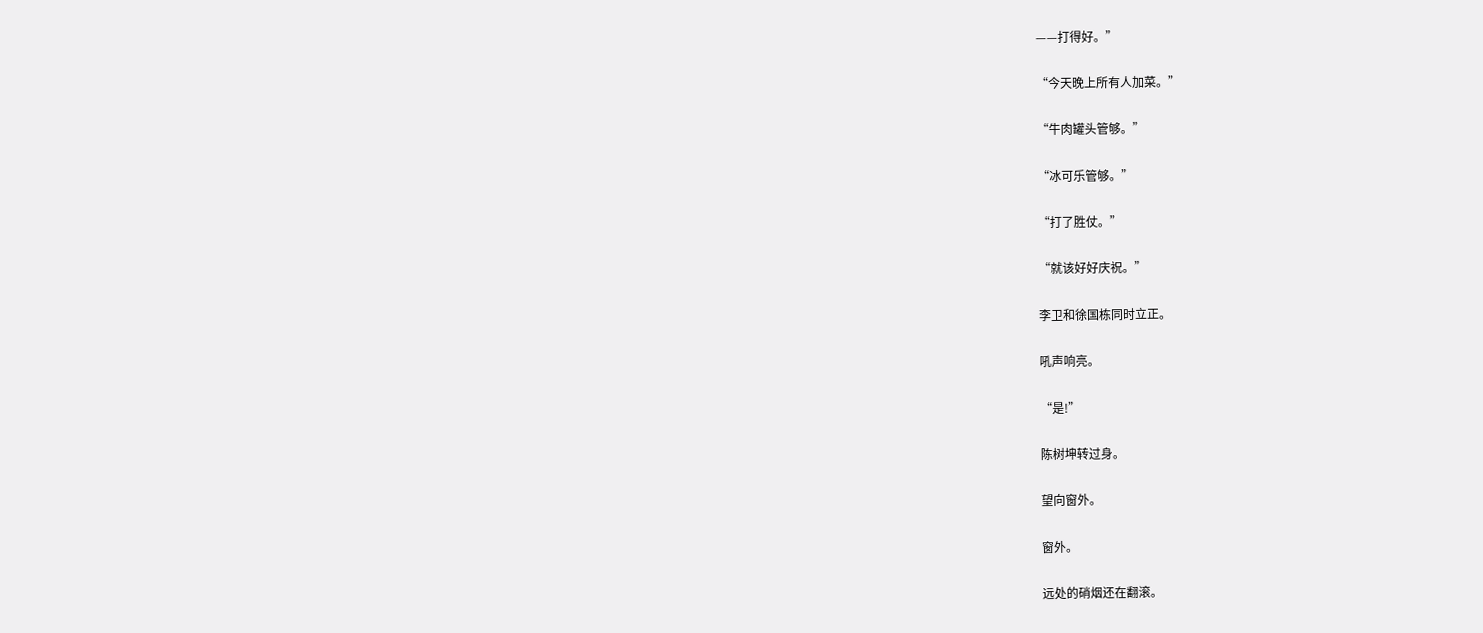——打得好。”

“今天晚上所有人加菜。”

“牛肉罐头管够。”

“冰可乐管够。”

“打了胜仗。”

“就该好好庆祝。”

李卫和徐国栋同时立正。

吼声响亮。

“是!”

陈树坤转过身。

望向窗外。

窗外。

远处的硝烟还在翻滚。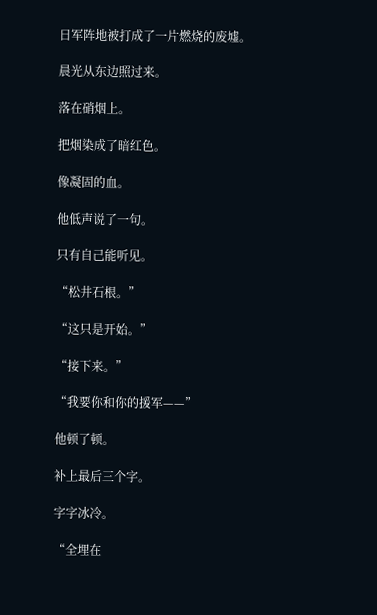日军阵地被打成了一片燃烧的废墟。

晨光从东边照过来。

落在硝烟上。

把烟染成了暗红色。

像凝固的血。

他低声说了一句。

只有自己能听见。

“松井石根。”

“这只是开始。”

“接下来。”

“我要你和你的援军——”

他顿了顿。

补上最后三个字。

字字冰冷。

“全埋在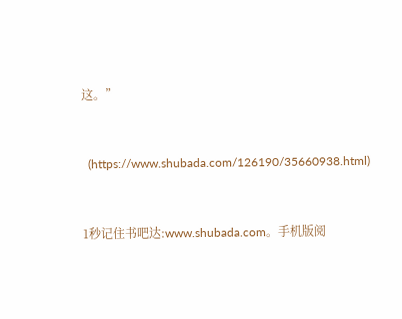这。”


  (https://www.shubada.com/126190/35660938.html)


1秒记住书吧达:www.shubada.com。手机版阅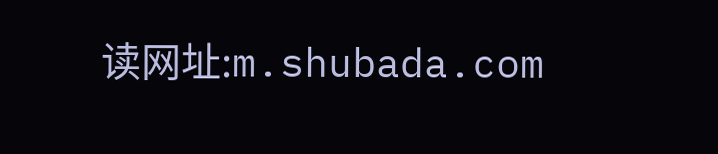读网址:m.shubada.com